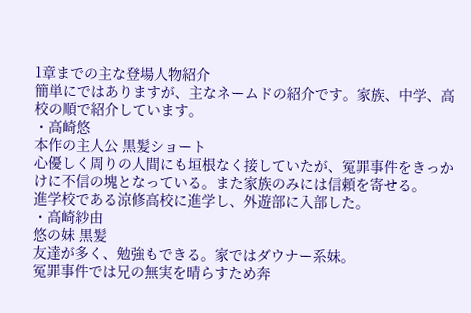1章までの主な登場人物紹介
簡単にではありますが、主なネームドの紹介です。家族、中学、高校の順で紹介しています。
・高崎悠
本作の主人公 黒髪ショート
心優しく周りの人間にも垣根なく接していたが、冤罪事件をきっかけに不信の塊となっている。また家族のみには信頼を寄せる。
進学校である涼修高校に進学し、外遊部に入部した。
・高崎紗由
悠の妹 黒髪
友達が多く、勉強もできる。家ではダウナー系妹。
冤罪事件では兄の無実を晴らすため奔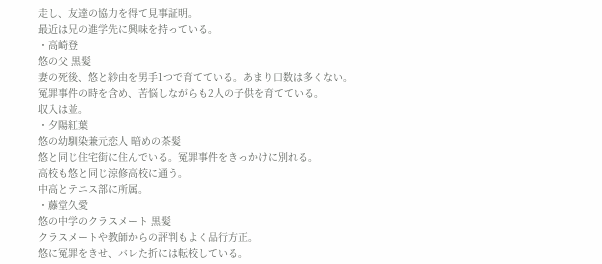走し、友達の協力を得て見事証明。
最近は兄の進学先に興味を持っている。
・高崎登
悠の父 黒髪
妻の死後、悠と紗由を男手1つで育てている。あまり口数は多くない。
冤罪事件の時を含め、苦悩しながらも2人の子供を育てている。
収入は並。
・夕陽紅葉
悠の幼馴染兼元恋人 暗めの茶髪
悠と同じ住宅街に住んでいる。冤罪事件をきっかけに別れる。
高校も悠と同じ涼修高校に通う。
中高とテニス部に所属。
・藤堂久愛
悠の中学のクラスメート 黒髪
クラスメートや教師からの評判もよく品行方正。
悠に冤罪をきせ、バレた折には転校している。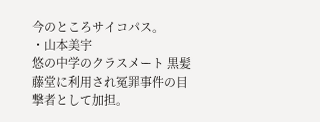今のところサイコパス。
・山本美宇
悠の中学のクラスメート 黒髪
藤堂に利用され冤罪事件の目撃者として加担。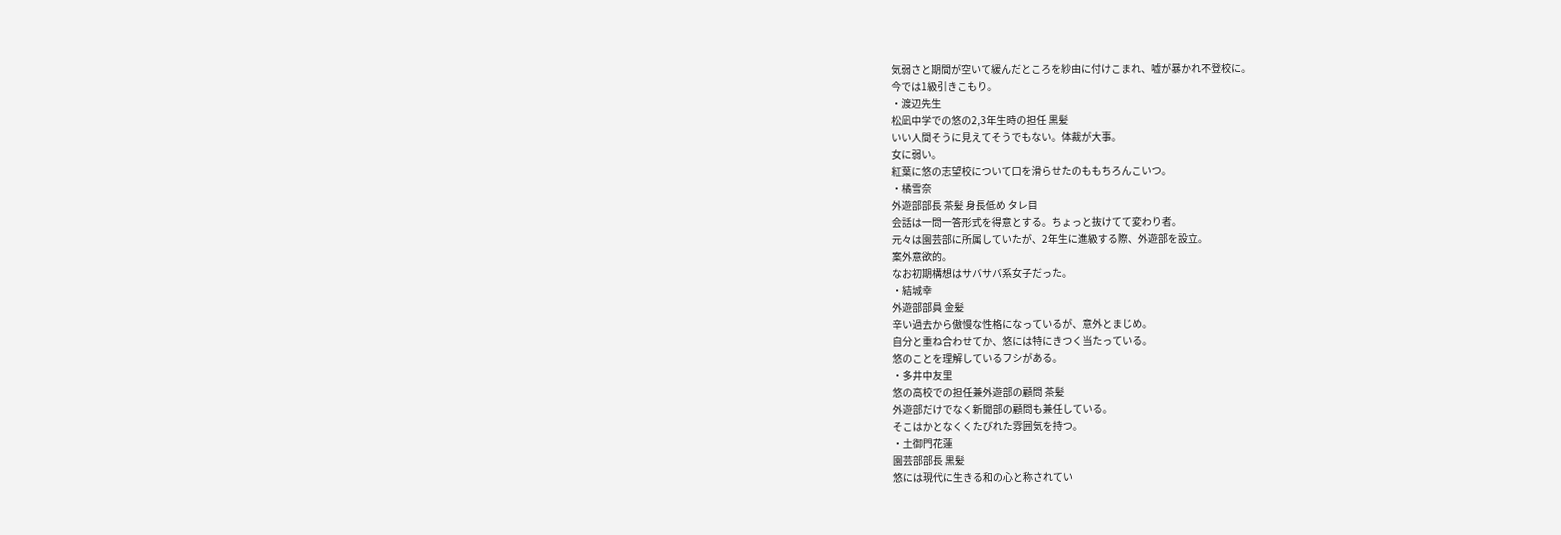気弱さと期間が空いて緩んだところを紗由に付けこまれ、嘘が暴かれ不登校に。
今では1級引きこもり。
・渡辺先生
松凪中学での悠の2,3年生時の担任 黒髪
いい人間そうに見えてそうでもない。体裁が大事。
女に弱い。
紅葉に悠の志望校について口を滑らせたのももちろんこいつ。
・橘雪奈
外遊部部長 茶髪 身長低め タレ目
会話は一問一答形式を得意とする。ちょっと抜けてて変わり者。
元々は園芸部に所属していたが、2年生に進級する際、外遊部を設立。
案外意欲的。
なお初期構想はサバサバ系女子だった。
・結城幸
外遊部部員 金髪
辛い過去から傲慢な性格になっているが、意外とまじめ。
自分と重ね合わせてか、悠には特にきつく当たっている。
悠のことを理解しているフシがある。
・多井中友里
悠の高校での担任兼外遊部の顧問 茶髪
外遊部だけでなく新聞部の顧問も兼任している。
そこはかとなくくたびれた雰囲気を持つ。
・土御門花蓮
園芸部部長 黒髪
悠には現代に生きる和の心と称されてい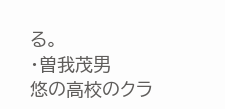る。
・曽我茂男
悠の高校のクラ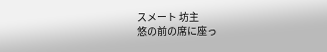スメート 坊主
悠の前の席に座っ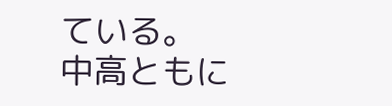ている。
中高ともに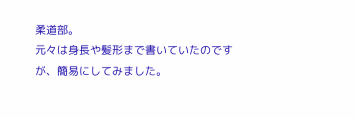柔道部。
元々は身長や髪形まで書いていたのですが、簡易にしてみました。